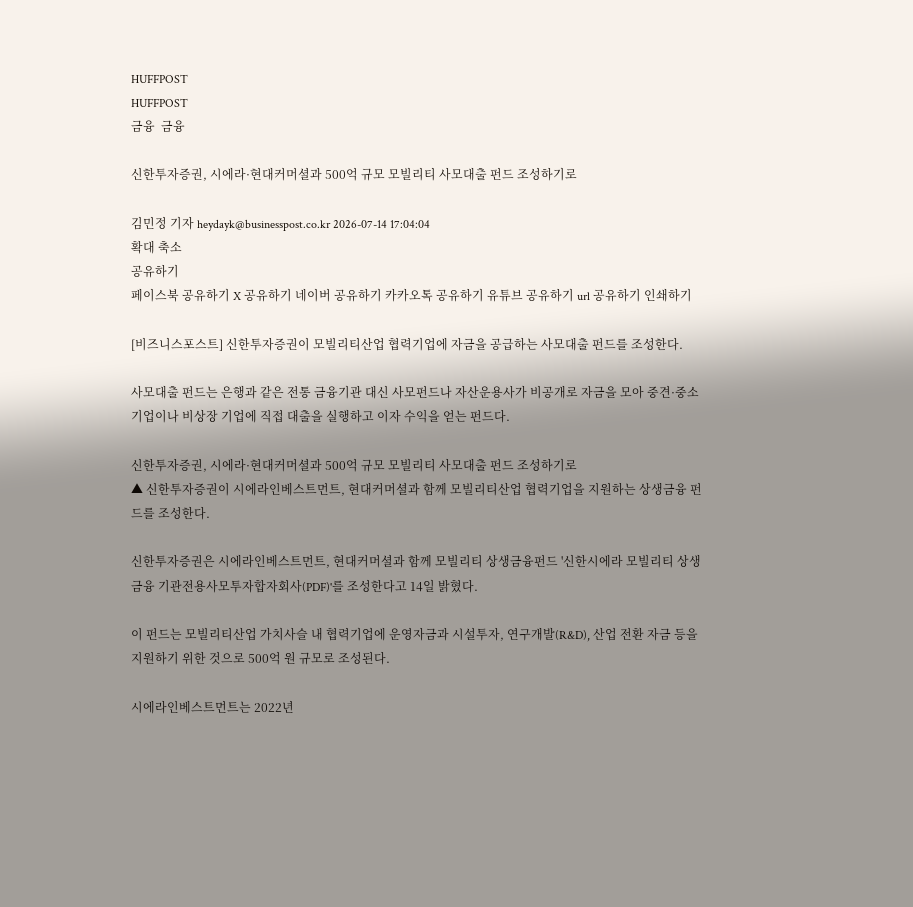HUFFPOST
HUFFPOST
금융  금융

신한투자증권, 시에라·현대커머셜과 500억 규모 모빌리티 사모대출 펀드 조성하기로

김민정 기자 heydayk@businesspost.co.kr 2026-07-14 17:04:04
확대 축소
공유하기
페이스북 공유하기 X 공유하기 네이버 공유하기 카카오톡 공유하기 유튜브 공유하기 url 공유하기 인쇄하기

[비즈니스포스트] 신한투자증권이 모빌리티산업 협력기업에 자금을 공급하는 사모대출 펀드를 조성한다.

사모대출 펀드는 은행과 같은 전통 금융기관 대신 사모펀드나 자산운용사가 비공개로 자금을 모아 중견·중소기업이나 비상장 기업에 직접 대출을 실행하고 이자 수익을 얻는 펀드다.

신한투자증권, 시에라·현대커머셜과 500억 규모 모빌리티 사모대출 펀드 조성하기로
▲ 신한투자증권이 시에라인베스트먼트, 현대커머셜과 함께 모빌리티산업 협력기업을 지원하는 상생금융 펀드를 조성한다.

신한투자증권은 시에라인베스트먼트, 현대커머셜과 함께 모빌리티 상생금융펀드 '신한시에라 모빌리티 상생금융 기관전용사모투자합자회사(PDF)'를 조성한다고 14일 밝혔다.

이 펀드는 모빌리티산업 가치사슬 내 협력기업에 운영자금과 시설투자, 연구개발(R&D), 산업 전환 자금 등을 지원하기 위한 것으로 500억 원 규모로 조성된다.

시에라인베스트먼트는 2022년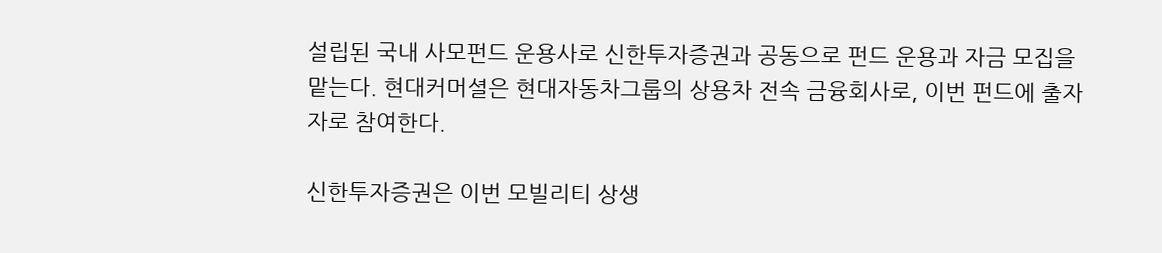설립된 국내 사모펀드 운용사로 신한투자증권과 공동으로 펀드 운용과 자금 모집을 맡는다. 현대커머셜은 현대자동차그룹의 상용차 전속 금융회사로, 이번 펀드에 출자자로 참여한다.

신한투자증권은 이번 모빌리티 상생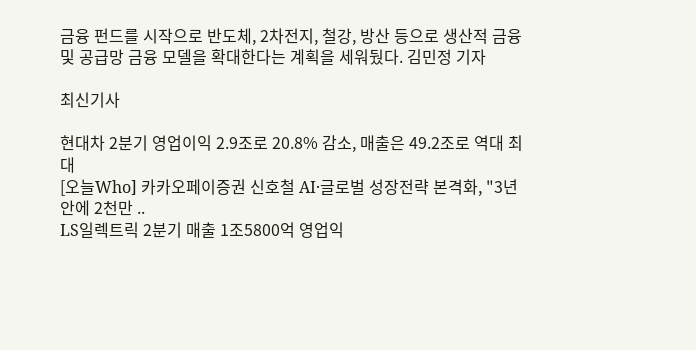금융 펀드를 시작으로 반도체, 2차전지, 철강, 방산 등으로 생산적 금융 및 공급망 금융 모델을 확대한다는 계획을 세워뒀다. 김민정 기자

최신기사

현대차 2분기 영업이익 2.9조로 20.8% 감소, 매출은 49.2조로 역대 최대
[오늘Who] 카카오페이증권 신호철 AI·글로벌 성장전략 본격화, "3년 안에 2천만 ..
LS일렉트릭 2분기 매출 1조5800억 영업익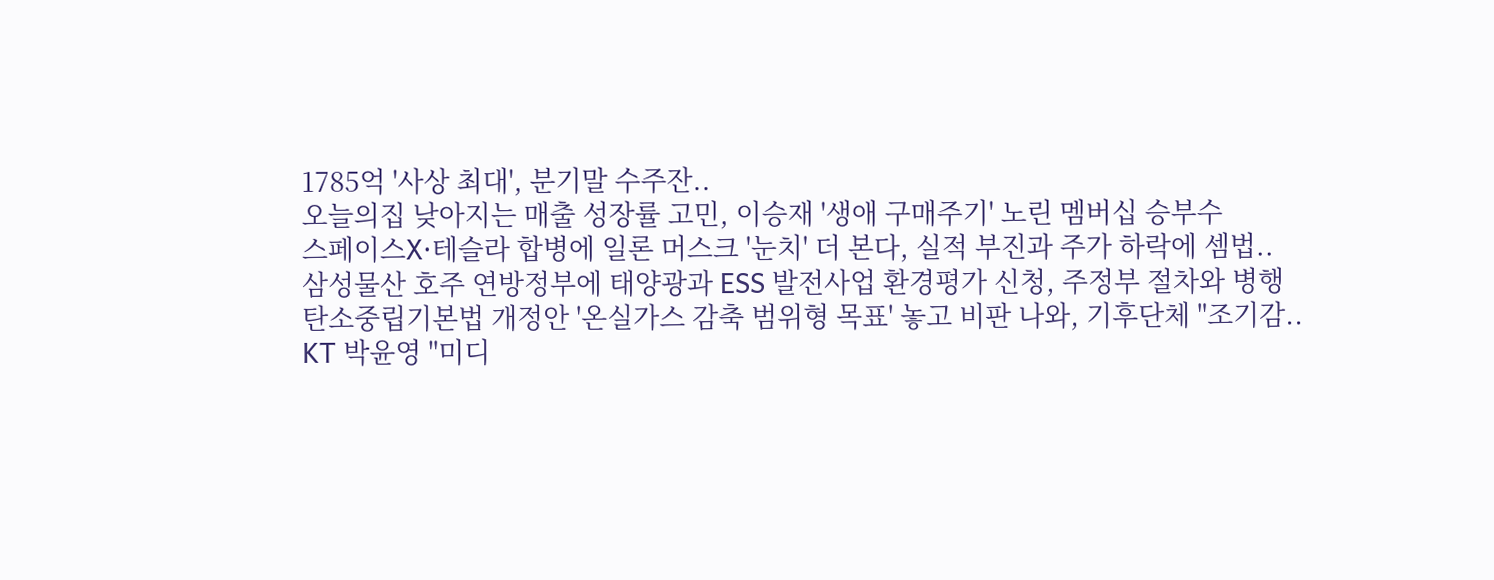1785억 '사상 최대', 분기말 수주잔..
오늘의집 낮아지는 매출 성장률 고민, 이승재 '생애 구매주기' 노린 멤버십 승부수
스페이스X·테슬라 합병에 일론 머스크 '눈치' 더 본다, 실적 부진과 주가 하락에 셈법..
삼성물산 호주 연방정부에 태양광과 ESS 발전사업 환경평가 신청, 주정부 절차와 병행
탄소중립기본법 개정안 '온실가스 감축 범위형 목표' 놓고 비판 나와, 기후단체 "조기감..
KT 박윤영 "미디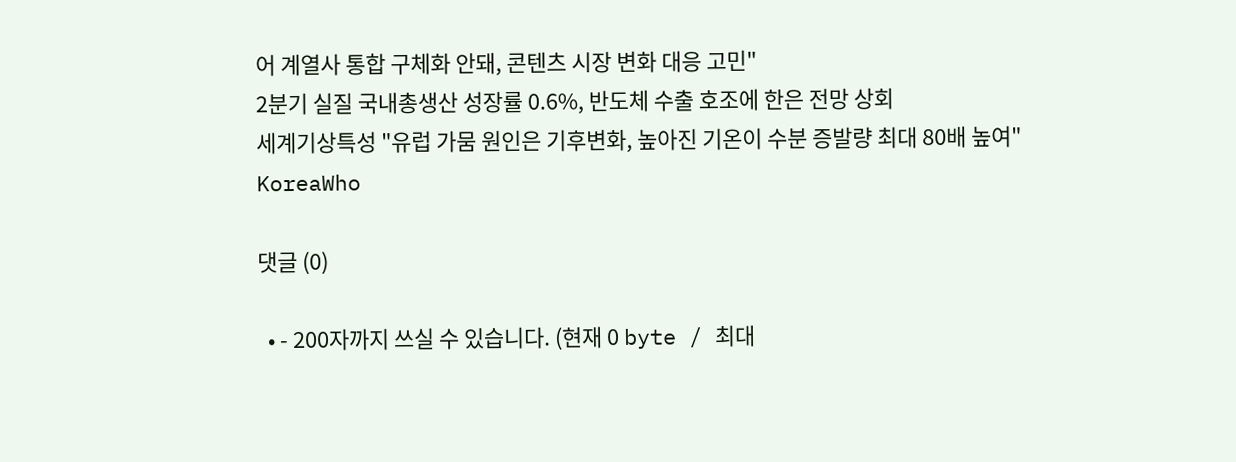어 계열사 통합 구체화 안돼, 콘텐츠 시장 변화 대응 고민"
2분기 실질 국내총생산 성장률 0.6%, 반도체 수출 호조에 한은 전망 상회
세계기상특성 "유럽 가뭄 원인은 기후변화, 높아진 기온이 수분 증발량 최대 80배 높여"
KoreaWho

댓글 (0)

  • - 200자까지 쓰실 수 있습니다. (현재 0 byte / 최대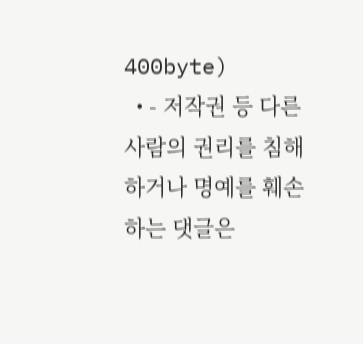400byte)
  • - 저작권 등 다른 사람의 권리를 침해하거나 명예를 훼손하는 댓글은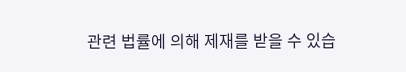관련 법률에 의해 제재를 받을 수 있습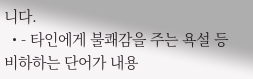니다.
  • - 타인에게 불쾌감을 주는 욕설 등 비하하는 단어가 내용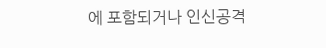에 포함되거나 인신공격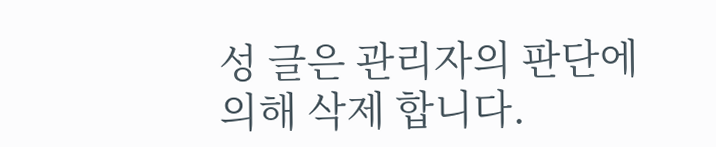성 글은 관리자의 판단에 의해 삭제 합니다.